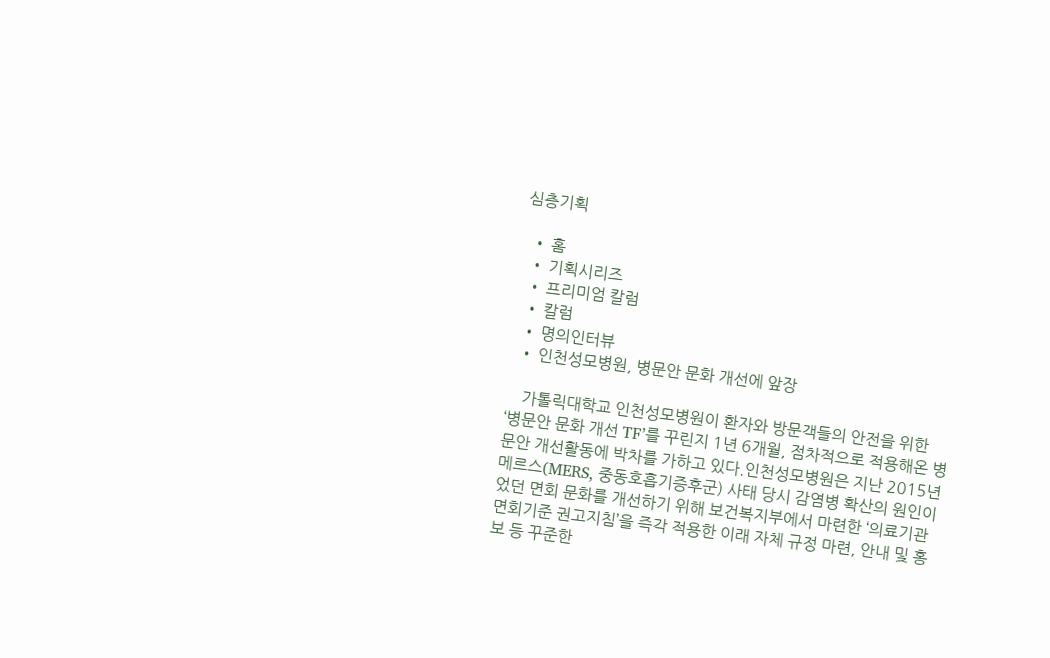심층기획

  • 홈
  • 기획시리즈
  • 프리미엄 칼럼
  • 칼럼
  • 명의인터뷰
  • 인천성모병원, 병문안 문화 개선에 앞장

    가톨릭대학교 인천성모병원이 환자와 방문객들의 안전을 위한 ‘병문안 문화 개선 TF’를 꾸린지 1년 6개월, 점차적으로 적용해온 병문안 개선활동에 박차를 가하고 있다.인천성모병원은 지난 2015년 메르스(MERS, 중동호흡기증후군) 사태 당시 감염병 확산의 원인이었던 면회 문화를 개선하기 위해 보건복지부에서 마련한 ‘의료기관 면회기준 권고지침’을 즉각 적용한 이래 자체 규정 마련, 안내 및 홍보 등 꾸준한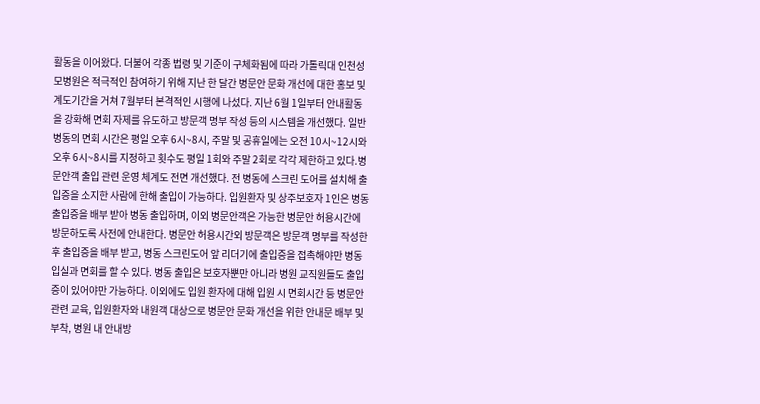활동을 이어왔다. 더불어 각종 법령 및 기준이 구체화됨에 따라 가톨릭대 인천성모병원은 적극적인 참여하기 위해 지난 한 달간 병문안 문화 개선에 대한 홍보 및 계도기간을 거쳐 7월부터 본격적인 시행에 나섰다. 지난 6월 1일부터 안내활동을 강화해 면회 자제를 유도하고 방문객 명부 작성 등의 시스템을 개선했다. 일반 병동의 면회 시간은 평일 오후 6시~8시, 주말 및 공휴일에는 오전 10시~12시와 오후 6시~8시를 지정하고 횟수도 평일 1회와 주말 2회로 각각 제한하고 있다.병문안객 출입 관련 운영 체계도 전면 개선했다. 전 병동에 스크린 도어를 설치해 출입증을 소지한 사람에 한해 출입이 가능하다. 입원환자 및 상주보호자 1인은 병동 출입증을 배부 받아 병동 출입하며, 이외 병문안객은 가능한 병문안 허용시간에 방문하도록 사전에 안내한다. 병문안 허용시간외 방문객은 방문객 명부를 작성한 후 출입증을 배부 받고, 병동 스크린도어 앞 리더기에 출입증을 접촉해야만 병동 입실과 면회를 할 수 있다. 병동 출입은 보호자뿐만 아니라 병원 교직원들도 출입증이 있어야만 가능하다. 이외에도 입원 환자에 대해 입원 시 면회시간 등 병문안 관련 교육, 입원환자와 내원객 대상으로 병문안 문화 개선을 위한 안내문 배부 및 부착, 병원 내 안내방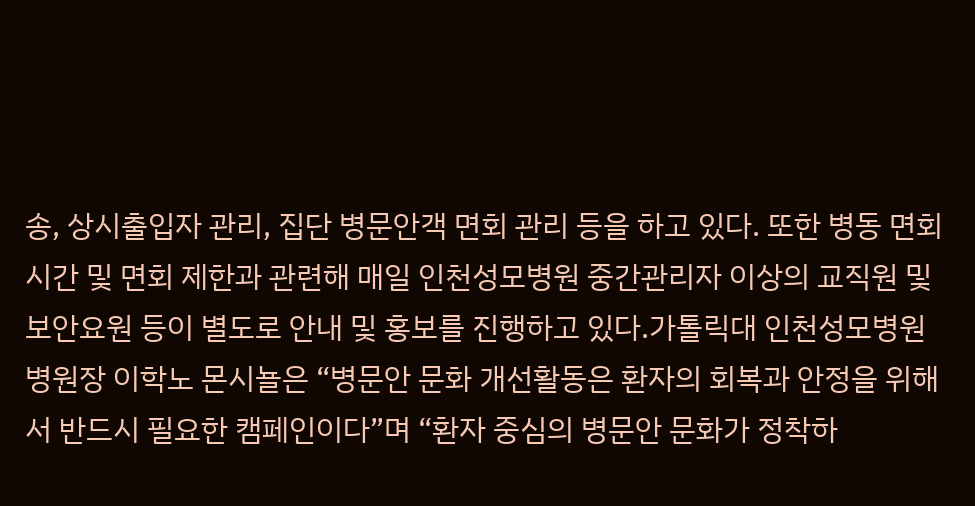송, 상시출입자 관리, 집단 병문안객 면회 관리 등을 하고 있다. 또한 병동 면회 시간 및 면회 제한과 관련해 매일 인천성모병원 중간관리자 이상의 교직원 및 보안요원 등이 별도로 안내 및 홍보를 진행하고 있다.가톨릭대 인천성모병원 병원장 이학노 몬시뇰은 “병문안 문화 개선활동은 환자의 회복과 안정을 위해서 반드시 필요한 캠페인이다”며 “환자 중심의 병문안 문화가 정착하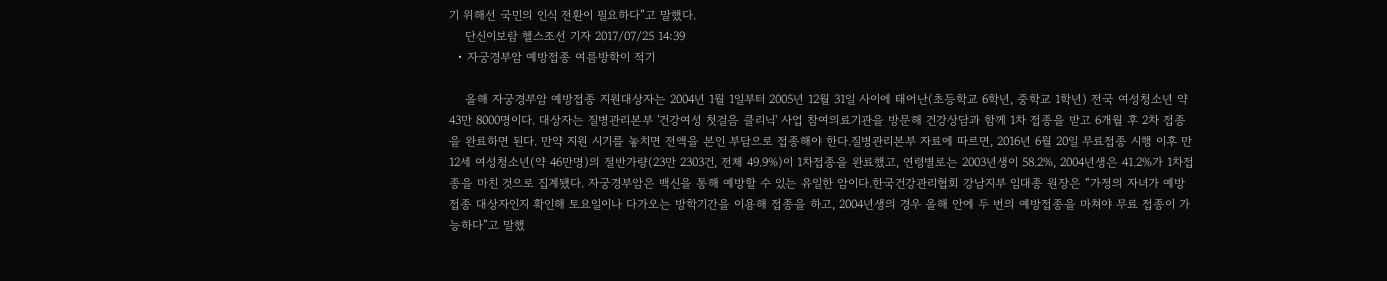기 위해선 국민의 인식 전환이 필요하다”고 말했다.
    단신이보람 헬스조선 기자 2017/07/25 14:39
  • 자궁경부암 예방접종 여름방학이 적기

    올해 자궁경부암 예방접종 지원대상자는 2004년 1월 1일부터 2005년 12월 31일 사이에 태어난(초등학교 6학년, 중학교 1학년) 전국 여성청소년 약 43만 8000명이다. 대상자는 질병관리본부 '건강여성 첫걸음 클리닉' 사업 참여의료기관을 방문해 건강상담과 함께 1차 접종을 받고 6개월 후 2차 접종을 완료하면 된다. 만약 지원 시기를 놓치면 전액을 본인 부담으로 접종해야 한다.질병관리본부 자료에 따르면, 2016년 6월 20일 무료접종 시행 이후 만12세 여성청소년(약 46만명)의 절반가량(23만 2303건, 전체 49.9%)이 1차접종을 완료했고, 연령별로는 2003년생이 58.2%, 2004년생은 41.2%가 1차접종을 마친 것으로 집계됐다. 자궁경부암은 백신을 통해 예방할 수 있는 유일한 암이다.한국건강관리협회 강남지부 임대종 원장은 “가정의 자녀가 예방접종 대상자인지 확인해 토요일이나 다가오는 방학기간을 이용해 접종을 하고, 2004년생의 경우 올해 안에 두 번의 예방접종을 마쳐야 무료 접종이 가능하다”고 말했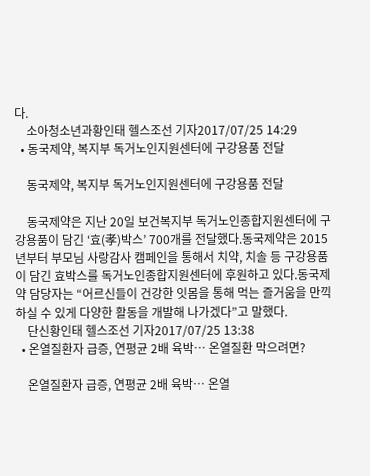다.
    소아청소년과황인태 헬스조선 기자2017/07/25 14:29
  • 동국제약, 복지부 독거노인지원센터에 구강용품 전달

    동국제약, 복지부 독거노인지원센터에 구강용품 전달

    동국제약은 지난 20일 보건복지부 독거노인종합지원센터에 구강용품이 담긴 ‘효(孝)박스’ 700개를 전달했다.동국제약은 2015년부터 부모님 사랑감사 캠페인을 통해서 치약, 치솔 등 구강용품이 담긴 효박스를 독거노인종합지원센터에 후원하고 있다.동국제약 담당자는 “어르신들이 건강한 잇몸을 통해 먹는 즐거움을 만끽하실 수 있게 다양한 활동을 개발해 나가겠다”고 말했다.
    단신황인태 헬스조선 기자2017/07/25 13:38
  • 온열질환자 급증, 연평균 2배 육박… 온열질환 막으려면?

    온열질환자 급증, 연평균 2배 육박… 온열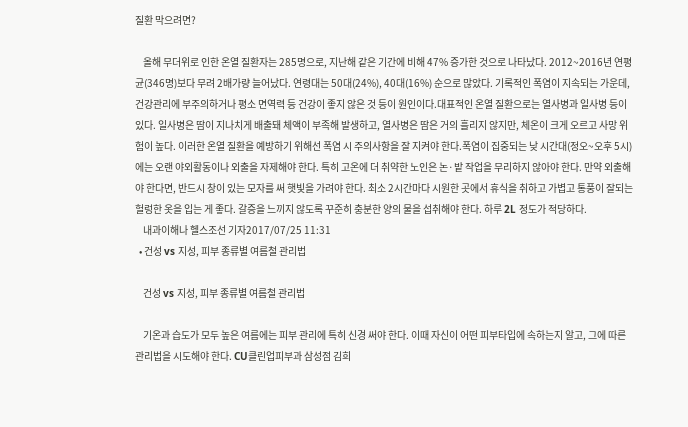질환 막으려면?

    올해 무더위로 인한 온열 질환자는 285명으로, 지난해 같은 기간에 비해 47% 증가한 것으로 나타났다. 2012~2016년 연평균(346명)보다 무려 2배가량 늘어났다. 연령대는 50대(24%), 40대(16%) 순으로 많았다. 기록적인 폭염이 지속되는 가운데, 건강관리에 부주의하거나 평소 면역력 등 건강이 좋지 않은 것 등이 원인이다.대표적인 온열 질환으로는 열사병과 일사병 등이 있다. 일사병은 땀이 지나치게 배출돼 체액이 부족해 발생하고, 열사병은 땀은 거의 흘리지 않지만, 체온이 크게 오르고 사망 위험이 높다. 이러한 온열 질환을 예방하기 위해선 폭염 시 주의사항을 잘 지켜야 한다.폭염이 집중되는 낮 시간대(정오~오후 5시)에는 오랜 야외활동이나 외출을 자제해야 한다. 특히 고온에 더 취약한 노인은 논·밭 작업을 무리하지 않아야 한다. 만약 외출해야 한다면, 반드시 창이 있는 모자를 써 햇빛을 가려야 한다. 최소 2시간마다 시원한 곳에서 휴식을 취하고 가볍고 통풍이 잘되는 헐렁한 옷을 입는 게 좋다. 갈증을 느끼지 않도록 꾸준히 충분한 양의 물을 섭취해야 한다. 하루 2L 정도가 적당하다.
    내과이해나 헬스조선 기자2017/07/25 11:31
  • 건성 vs 지성, 피부 종류별 여름철 관리법

    건성 vs 지성, 피부 종류별 여름철 관리법

    기온과 습도가 모두 높은 여름에는 피부 관리에 특히 신경 써야 한다. 이때 자신이 어떤 피부타입에 속하는지 알고, 그에 따른 관리법을 시도해야 한다. CU클린업피부과 삼성점 김희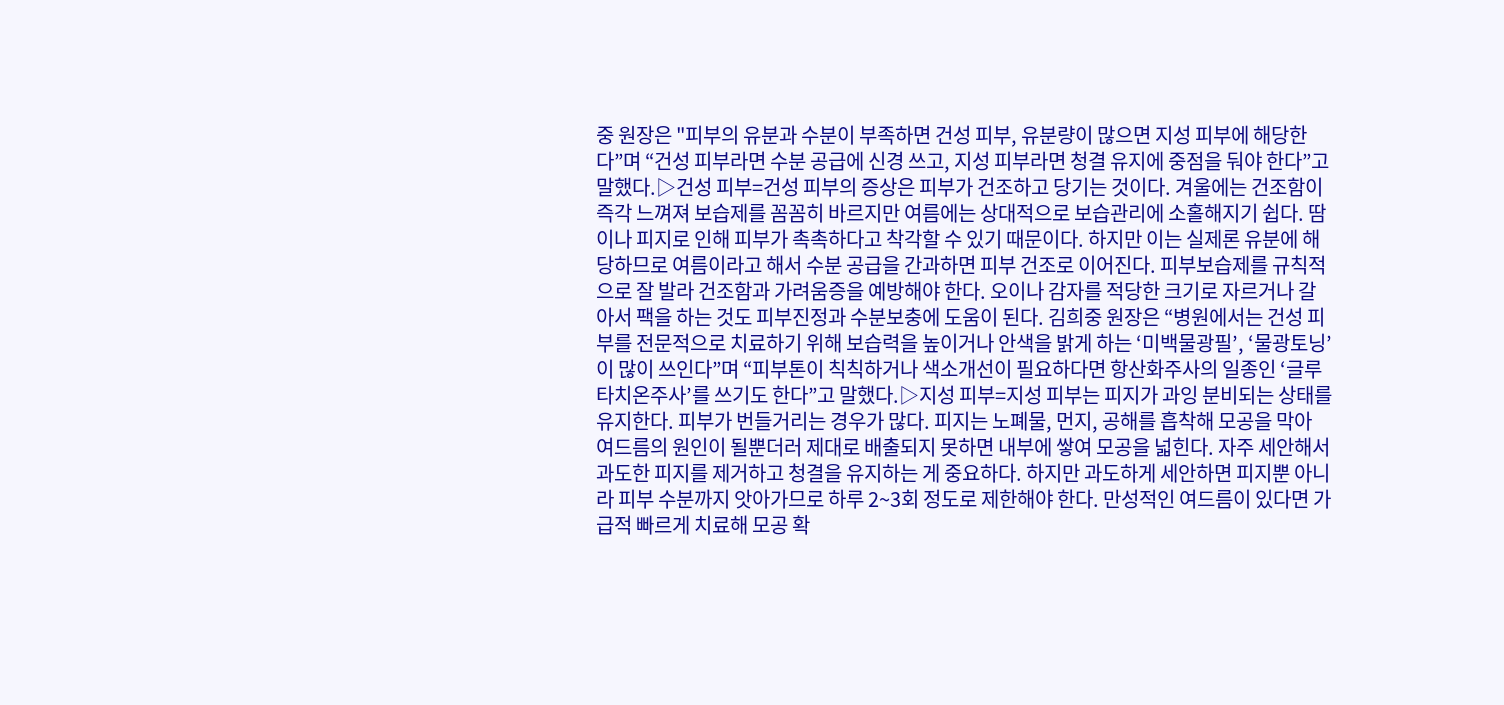중 원장은 "피부의 유분과 수분이 부족하면 건성 피부, 유분량이 많으면 지성 피부에 해당한다”며 “건성 피부라면 수분 공급에 신경 쓰고, 지성 피부라면 청결 유지에 중점을 둬야 한다”고 말했다.▷건성 피부=건성 피부의 증상은 피부가 건조하고 당기는 것이다. 겨울에는 건조함이 즉각 느껴져 보습제를 꼼꼼히 바르지만 여름에는 상대적으로 보습관리에 소홀해지기 쉽다. 땀이나 피지로 인해 피부가 촉촉하다고 착각할 수 있기 때문이다. 하지만 이는 실제론 유분에 해당하므로 여름이라고 해서 수분 공급을 간과하면 피부 건조로 이어진다. 피부보습제를 규칙적으로 잘 발라 건조함과 가려움증을 예방해야 한다. 오이나 감자를 적당한 크기로 자르거나 갈아서 팩을 하는 것도 피부진정과 수분보충에 도움이 된다. 김희중 원장은 “병원에서는 건성 피부를 전문적으로 치료하기 위해 보습력을 높이거나 안색을 밝게 하는 ‘미백물광필’, ‘물광토닝’이 많이 쓰인다”며 “피부톤이 칙칙하거나 색소개선이 필요하다면 항산화주사의 일종인 ‘글루타치온주사’를 쓰기도 한다”고 말했다.▷지성 피부=지성 피부는 피지가 과잉 분비되는 상태를 유지한다. 피부가 번들거리는 경우가 많다. 피지는 노폐물, 먼지, 공해를 흡착해 모공을 막아 여드름의 원인이 될뿐더러 제대로 배출되지 못하면 내부에 쌓여 모공을 넓힌다. 자주 세안해서 과도한 피지를 제거하고 청결을 유지하는 게 중요하다. 하지만 과도하게 세안하면 피지뿐 아니라 피부 수분까지 앗아가므로 하루 2~3회 정도로 제한해야 한다. 만성적인 여드름이 있다면 가급적 빠르게 치료해 모공 확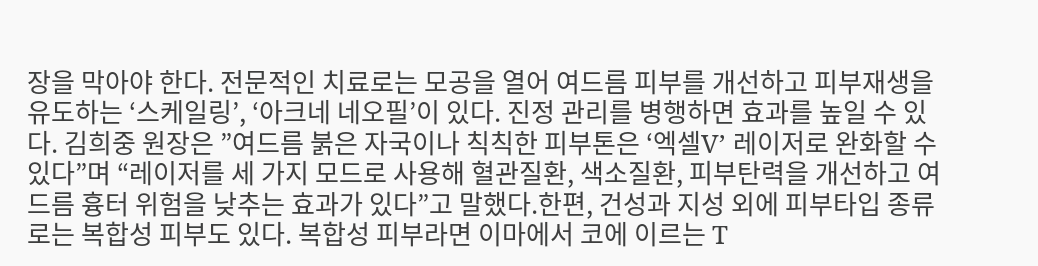장을 막아야 한다. 전문적인 치료로는 모공을 열어 여드름 피부를 개선하고 피부재생을 유도하는 ‘스케일링’, ‘아크네 네오필’이 있다. 진정 관리를 병행하면 효과를 높일 수 있다. 김희중 원장은 ”여드름 붉은 자국이나 칙칙한 피부톤은 ‘엑셀V’ 레이저로 완화할 수 있다”며 “레이저를 세 가지 모드로 사용해 혈관질환, 색소질환, 피부탄력을 개선하고 여드름 흉터 위험을 낮추는 효과가 있다”고 말했다.한편, 건성과 지성 외에 피부타입 종류로는 복합성 피부도 있다. 복합성 피부라면 이마에서 코에 이르는 T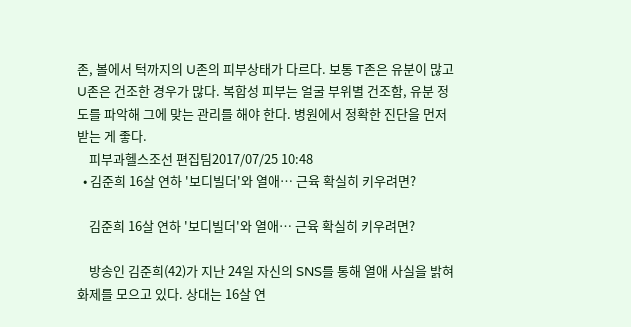존, 볼에서 턱까지의 U존의 피부상태가 다르다. 보통 T존은 유분이 많고 U존은 건조한 경우가 많다. 복합성 피부는 얼굴 부위별 건조함, 유분 정도를 파악해 그에 맞는 관리를 해야 한다. 병원에서 정확한 진단을 먼저 받는 게 좋다.
    피부과헬스조선 편집팀2017/07/25 10:48
  • 김준희 16살 연하 '보디빌더'와 열애… 근육 확실히 키우려면?

    김준희 16살 연하 '보디빌더'와 열애… 근육 확실히 키우려면?

    방송인 김준희(42)가 지난 24일 자신의 SNS를 통해 열애 사실을 밝혀 화제를 모으고 있다. 상대는 16살 연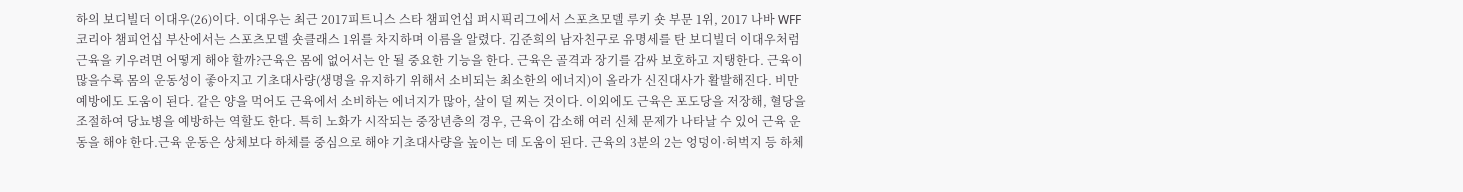하의 보디빌더 이대우(26)이다. 이대우는 최근 2017피트니스 스타 챔피언십 퍼시픽리그에서 스포츠모델 루키 숏 부문 1위, 2017 나바 WFF 코리아 챔피언십 부산에서는 스포츠모델 숏클래스 1위를 차지하며 이름을 알렸다. 김준희의 남자친구로 유명세를 탄 보디빌더 이대우처럼 근육을 키우려면 어떻게 해야 할까?근육은 몸에 없어서는 안 될 중요한 기능을 한다. 근육은 골격과 장기를 감싸 보호하고 지탱한다. 근육이 많을수록 몸의 운동성이 좋아지고 기초대사량(생명을 유지하기 위해서 소비되는 최소한의 에너지)이 올라가 신진대사가 활발해진다. 비만 예방에도 도움이 된다. 같은 양을 먹어도 근육에서 소비하는 에너지가 많아, 살이 덜 찌는 것이다. 이외에도 근육은 포도당을 저장해, 혈당을 조절하여 당뇨병을 예방하는 역할도 한다. 특히 노화가 시작되는 중장년층의 경우, 근육이 감소해 여러 신체 문제가 나타날 수 있어 근육 운동을 해야 한다.근육 운동은 상체보다 하체를 중심으로 해야 기초대사량을 높이는 데 도움이 된다. 근육의 3분의 2는 엉덩이·허벅지 등 하체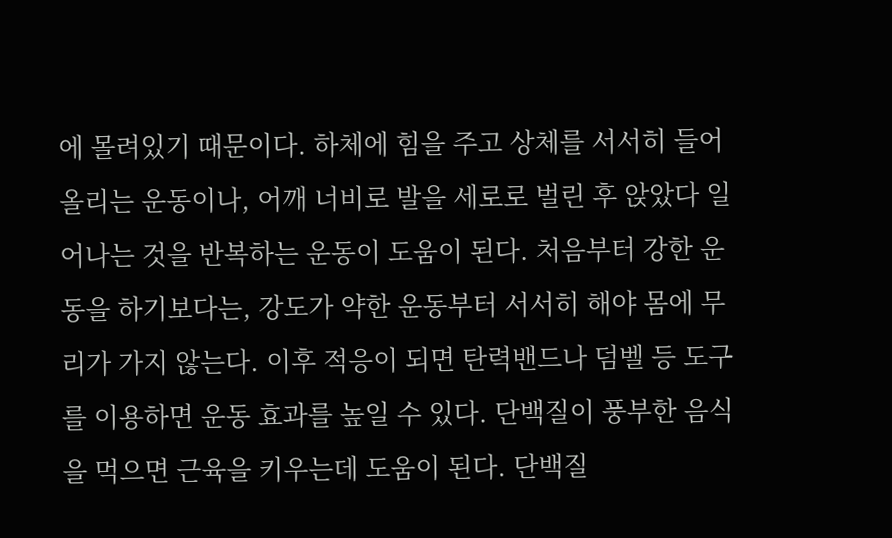에 몰려있기 때문이다. 하체에 힘을 주고 상체를 서서히 들어 올리는 운동이나, 어깨 너비로 발을 세로로 벌린 후 앉았다 일어나는 것을 반복하는 운동이 도움이 된다. 처음부터 강한 운동을 하기보다는, 강도가 약한 운동부터 서서히 해야 몸에 무리가 가지 않는다. 이후 적응이 되면 탄력밴드나 덤벨 등 도구를 이용하면 운동 효과를 높일 수 있다. 단백질이 풍부한 음식을 먹으면 근육을 키우는데 도움이 된다. 단백질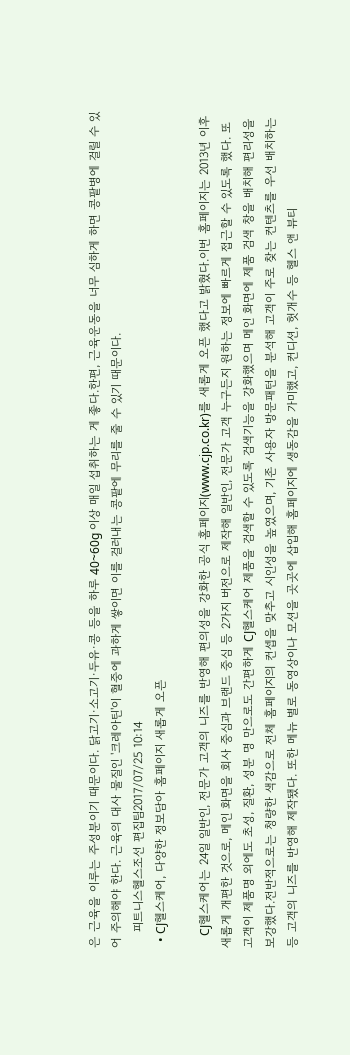은 근육을 이루는 주성분이기 때문이다. 닭고기·소고기·두유·콩 등을 하루 40~60g 이상 매일 섭취하는 게 좋다.한편, 근육운동을 너무 심하게 하면 콩팥병에 걸릴 수 있어 주의해야 한다. 근육의 대사 물질인 '크레아틴'이 혈중에 과하게 쌓이면 이를 걸러내는 콩팥에 무리를 줄 수 있기 때문이다.
    피트니스헬스조선 편집팀2017/07/25 10:14
  • CJ헬스케어, 다양한 정보담아 홈페이지 새롭게 오픈

    CJ헬스케어는 24일 일반인, 전문가 고객의 니즈를 반영해 편의성을 강화한 공식 홈페이지(www.cjp.co.kr)를 새롭게 오픈 했다고 밝혔다.이번 홈페이지는 2013년 이후 새롭게 개편한 것으로, 메인 화면을 회사 중심과 브랜드 중심 등 2가지 버전으로 제작해 일반인, 전문가 고객 누구든지 원하는 정보에 빠르게 접근할 수 있도록 했다. 또 고객이 제품명 외에도 초성, 질환, 성분 명 만으로도 간편하게 CJ헬스케어 제품을 검색할 수 있도록 검색기능을 강화했으며 메인 화면에 제품 검색 창을 배치해 편리성을 보강했다.전반적으로는 청량한 색감으로 전체 홈페이지의 컨셉을 맞추고 시인성을 높였으며, 기존 사용자 방문패턴을 분석해 고객이 주로 찾는 컨텐츠를 우선 배치하는 등 고객의 니즈를 반영해 제작됐다. 또한 메뉴 별로 동영상이나 모션을 곳곳에 삽입해 홈페이지에 생동감을 가미했고, 컨디션, 헛개수 등 헬스 앤 뷰티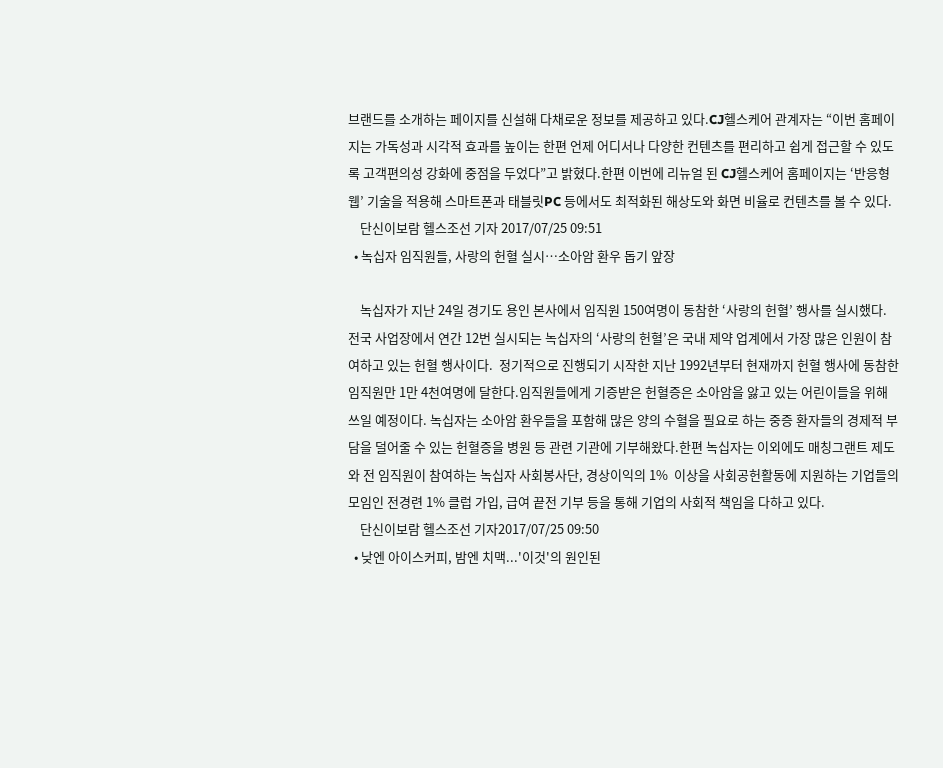브랜드를 소개하는 페이지를 신설해 다채로운 정보를 제공하고 있다.CJ헬스케어 관계자는 “이번 홈페이지는 가독성과 시각적 효과를 높이는 한편 언제 어디서나 다양한 컨텐츠를 편리하고 쉽게 접근할 수 있도록 고객편의성 강화에 중점을 두었다”고 밝혔다.한편 이번에 리뉴얼 된 CJ헬스케어 홈페이지는 ‘반응형 웹’ 기술을 적용해 스마트폰과 태블릿PC 등에서도 최적화된 해상도와 화면 비율로 컨텐츠를 볼 수 있다.
    단신이보람 헬스조선 기자 2017/07/25 09:51
  • 녹십자 임직원들, 사랑의 헌혈 실시…소아암 환우 돕기 앞장

    녹십자가 지난 24일 경기도 용인 본사에서 임직원 150여명이 동참한 ‘사랑의 헌혈’ 행사를 실시했다. 전국 사업장에서 연간 12번 실시되는 녹십자의 ‘사랑의 헌혈’은 국내 제약 업계에서 가장 많은 인원이 참여하고 있는 헌혈 행사이다.  정기적으로 진행되기 시작한 지난 1992년부터 현재까지 헌혈 행사에 동참한 임직원만 1만 4천여명에 달한다.임직원들에게 기증받은 헌혈증은 소아암을 앓고 있는 어린이들을 위해 쓰일 예정이다. 녹십자는 소아암 환우들을 포함해 많은 양의 수혈을 필요로 하는 중증 환자들의 경제적 부담을 덜어줄 수 있는 헌혈증을 병원 등 관련 기관에 기부해왔다.한편 녹십자는 이외에도 매칭그랜트 제도와 전 임직원이 참여하는 녹십자 사회봉사단, 경상이익의 1%  이상을 사회공헌활동에 지원하는 기업들의 모임인 전경련 1% 클럽 가입, 급여 끝전 기부 등을 통해 기업의 사회적 책임을 다하고 있다.
    단신이보람 헬스조선 기자2017/07/25 09:50
  • 낮엔 아이스커피, 밤엔 치맥...'이것'의 원인된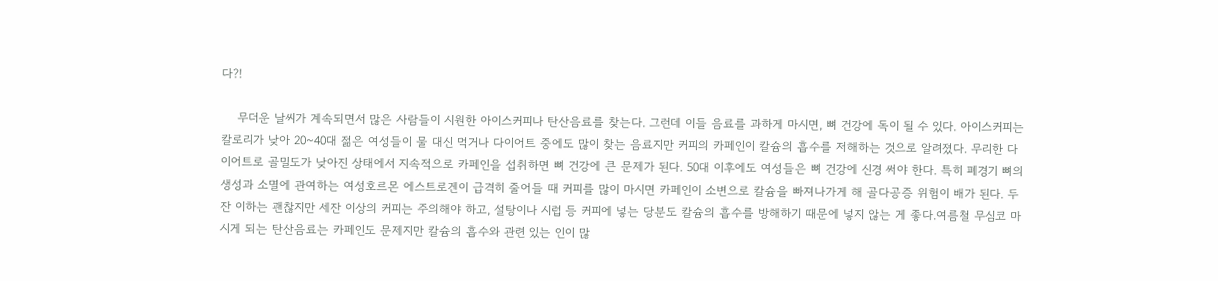다?!

    무더운 날씨가 계속되면서 많은 사람들이 시원한 아이스커피나 탄산음료를 찾는다. 그런데 이들 음료를 과하게 마시면, 뼈 건강에 독이 될 수 있다. 아이스커피는 칼로리가 낮아 20~40대 젊은 여성들이 물 대신 먹거나 다이어트 중에도 많이 찾는 음료지만 커피의 카페인이 칼슘의 흡수를 저해하는 것으로 알려졌다. 무리한 다이어트로 골밀도가 낮아진 상태에서 지속적으로 카페인을 섭취하면 뼈 건강에 큰 문제가 된다. 50대 이후에도 여성들은 뼈 건강에 신경 써야 한다. 특히 폐경기 뼈의 생성과 소멸에 관여하는 여성호르몬 에스트로겐이 급격히 줄어들 때 커피를 많이 마시면 카페인이 소변으로 칼슘을 빠져나가게 해 골다공증 위험이 배가 된다. 두잔 이하는 괜찮지만 세잔 이상의 커피는 주의해야 하고, 설탕이나 시럽 등 커피에 넣는 당분도 칼슘의 흡수를 방해하기 때문에 넣지 않는 게 좋다.여름철 무심코 마시게 되는 탄산음료는 카페인도 문제지만 칼슘의 흡수와 관련 있는 인이 많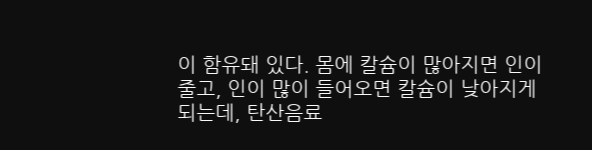이 함유돼 있다. 몸에 칼슘이 많아지면 인이 줄고, 인이 많이 들어오면 칼슘이 낮아지게 되는데, 탄산음료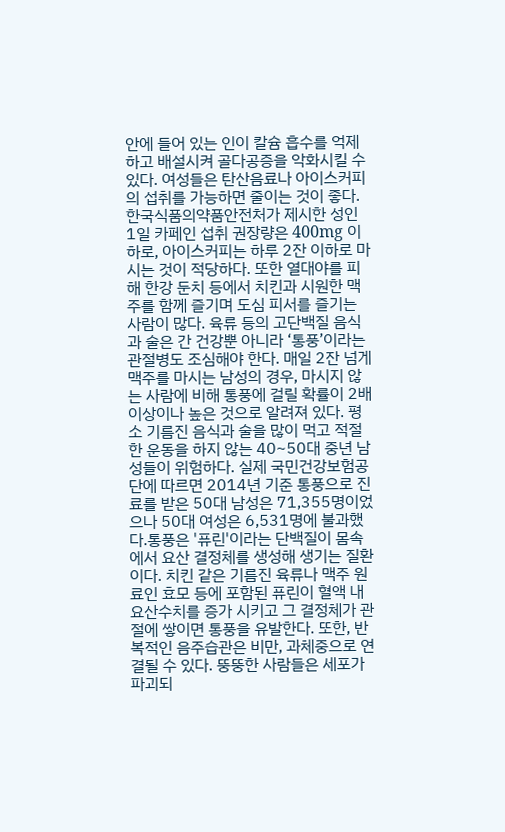안에 들어 있는 인이 칼슘 흡수를 억제하고 배설시켜 골다공증을 악화시킬 수 있다. 여성들은 탄산음료나 아이스커피의 섭취를 가능하면 줄이는 것이 좋다. 한국식품의약품안전처가 제시한 성인 1일 카페인 섭취 권장량은 400mg 이하로, 아이스커피는 하루 2잔 이하로 마시는 것이 적당하다. 또한 열대야를 피해 한강 둔치 등에서 치킨과 시원한 맥주를 함께 즐기며 도심 피서를 즐기는 사람이 많다. 육류 등의 고단백질 음식과 술은 간 건강뿐 아니라 ‘통풍’이라는 관절병도 조심해야 한다. 매일 2잔 넘게 맥주를 마시는 남성의 경우, 마시지 않는 사람에 비해 통풍에 걸릴 확률이 2배 이상이나 높은 것으로 알려져 있다. 평소 기름진 음식과 술을 많이 먹고 적절한 운동을 하지 않는 40~50대 중년 남성들이 위험하다. 실제 국민건강보험공단에 따르면 2014년 기준 통풍으로 진료를 받은 50대 남성은 71,355명이었으나 50대 여성은 6,531명에 불과했다.통풍은 '퓨린'이라는 단백질이 몸속에서 요산 결정체를 생성해 생기는 질환이다. 치킨 같은 기름진 육류나 맥주 원료인 효모 등에 포함된 퓨린이 혈액 내 요산수치를 증가 시키고 그 결정체가 관절에 쌓이면 통풍을 유발한다. 또한, 반복적인 음주습관은 비만, 과체중으로 연결될 수 있다. 뚱뚱한 사람들은 세포가 파괴되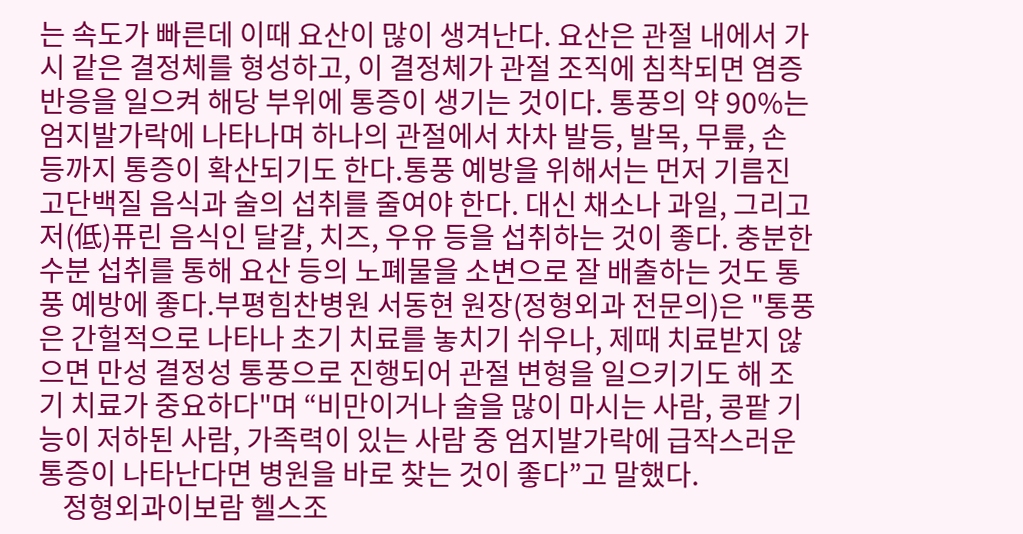는 속도가 빠른데 이때 요산이 많이 생겨난다. 요산은 관절 내에서 가시 같은 결정체를 형성하고, 이 결정체가 관절 조직에 침착되면 염증 반응을 일으켜 해당 부위에 통증이 생기는 것이다. 통풍의 약 90%는 엄지발가락에 나타나며 하나의 관절에서 차차 발등, 발목, 무릎, 손 등까지 통증이 확산되기도 한다.통풍 예방을 위해서는 먼저 기름진 고단백질 음식과 술의 섭취를 줄여야 한다. 대신 채소나 과일, 그리고 저(低)퓨린 음식인 달걀, 치즈, 우유 등을 섭취하는 것이 좋다. 충분한 수분 섭취를 통해 요산 등의 노폐물을 소변으로 잘 배출하는 것도 통풍 예방에 좋다.부평힘찬병원 서동현 원장(정형외과 전문의)은 "통풍은 간헐적으로 나타나 초기 치료를 놓치기 쉬우나, 제때 치료받지 않으면 만성 결정성 통풍으로 진행되어 관절 변형을 일으키기도 해 조기 치료가 중요하다"며 “비만이거나 술을 많이 마시는 사람, 콩팥 기능이 저하된 사람, 가족력이 있는 사람 중 엄지발가락에 급작스러운 통증이 나타난다면 병원을 바로 찾는 것이 좋다”고 말했다.
    정형외과이보람 헬스조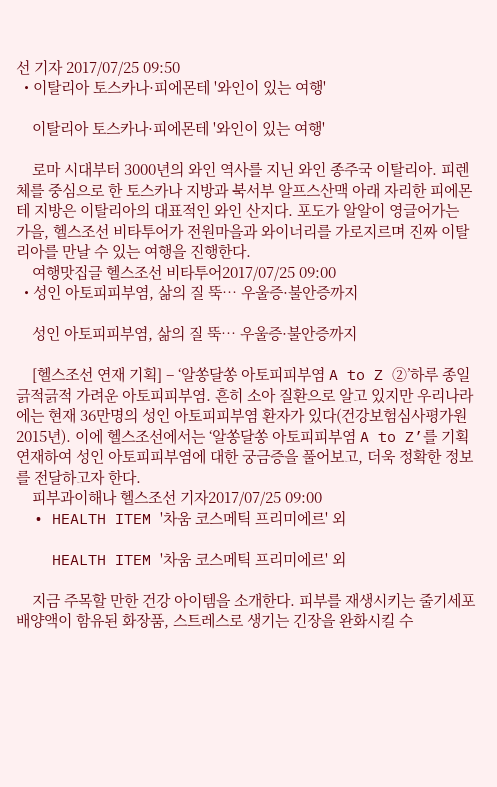선 기자 2017/07/25 09:50
  • 이탈리아 토스카나·피에몬테 '와인이 있는 여행'

    이탈리아 토스카나·피에몬테 '와인이 있는 여행'

    로마 시대부터 3000년의 와인 역사를 지닌 와인 종주국 이탈리아. 피렌체를 중심으로 한 토스카나 지방과 북서부 알프스산맥 아래 자리한 피에몬테 지방은 이탈리아의 대표적인 와인 산지다. 포도가 알알이 영글어가는 가을, 헬스조선 비타투어가 전원마을과 와이너리를 가로지르며 진짜 이탈리아를 만날 수 있는 여행을 진행한다.
    여행맛집글 헬스조선 비타투어2017/07/25 09:00
  • 성인 아토피피부염, 삶의 질 뚝… 우울증·불안증까지

    성인 아토피피부염, 삶의 질 뚝… 우울증·불안증까지

    [헬스조선 연재 기획] – ‘알쏭달쏭 아토피피부염 A to Z ②’하루 종일 긁적긁적 가려운 아토피피부염. 흔히 소아 질환으로 알고 있지만 우리나라에는 현재 36만명의 성인 아토피피부염 환자가 있다(건강보험심사평가원 2015년). 이에 헬스조선에서는 ‘알쏭달쏭 아토피피부염 A to Z’를 기획 연재하여 성인 아토피피부염에 대한 궁금증을 풀어보고, 더욱 정확한 정보를 전달하고자 한다.
    피부과이해나 헬스조선 기자2017/07/25 09:00
  • HEALTH ITEM '차움 코스메틱 프리미에르' 외

    HEALTH ITEM '차움 코스메틱 프리미에르' 외

    지금 주목할 만한 건강 아이템을 소개한다. 피부를 재생시키는 줄기세포 배양액이 함유된 화장품, 스트레스로 생기는 긴장을 완화시킬 수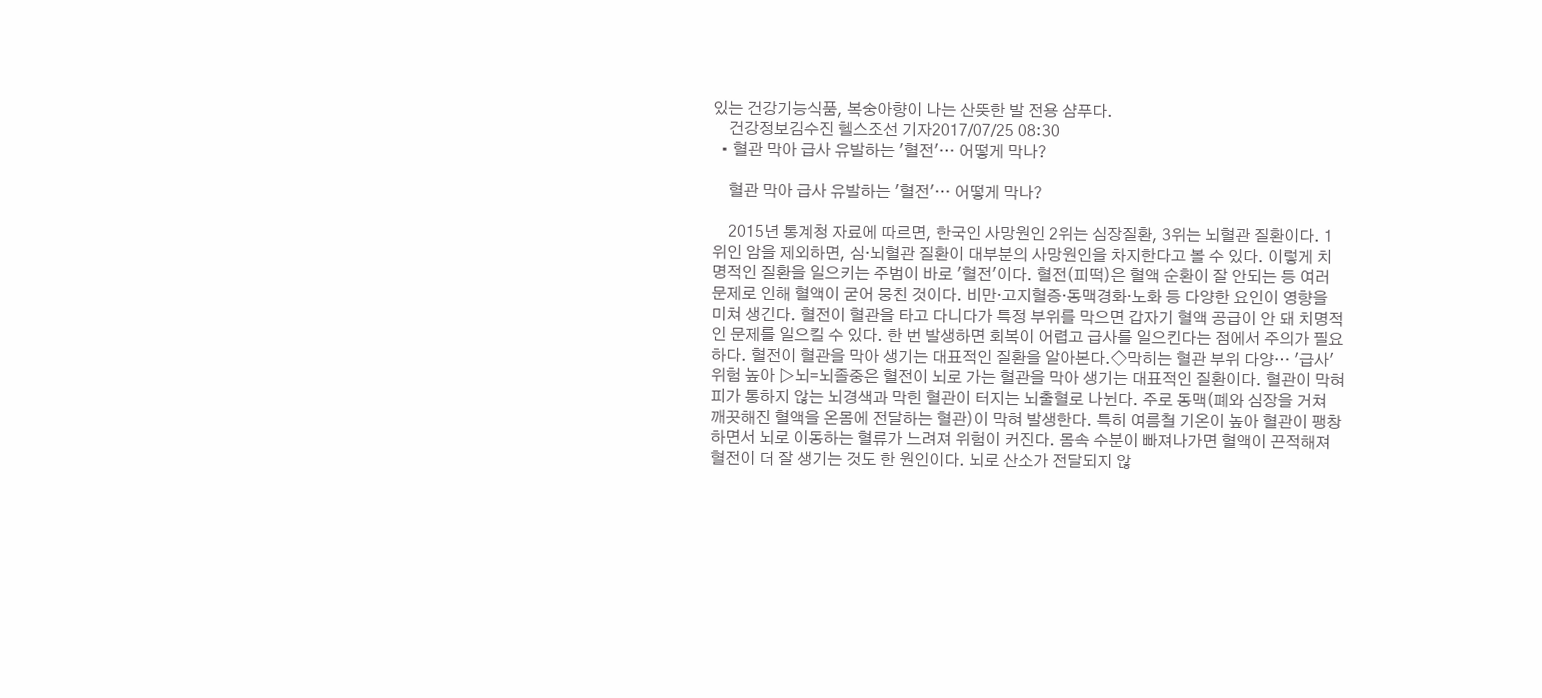있는 건강기능식품, 복숭아향이 나는 산뜻한 발 전용 샴푸다.
    건강정보김수진 헬스조선 기자2017/07/25 08:30
  • 혈관 막아 급사 유발하는 '혈전'… 어떻게 막나?

    혈관 막아 급사 유발하는 '혈전'… 어떻게 막나?

    2015년 통계청 자료에 따르면, 한국인 사망원인 2위는 심장질환, 3위는 뇌혈관 질환이다. 1위인 암을 제외하면, 심·뇌혈관 질환이 대부분의 사망원인을 차지한다고 볼 수 있다. 이렇게 치명적인 질환을 일으키는 주범이 바로 '혈전'이다. 혈전(피떡)은 혈액 순환이 잘 안되는 등 여러 문제로 인해 혈액이 굳어 뭉친 것이다. 비만·고지혈증·동맥경화·노화 등 다양한 요인이 영향을 미쳐 생긴다. 혈전이 혈관을 타고 다니다가 특정 부위를 막으면 갑자기 혈액 공급이 안 돼 치명적인 문제를 일으킬 수 있다. 한 번 발생하면 회복이 어렵고 급사를 일으킨다는 점에서 주의가 필요하다. 혈전이 혈관을 막아 생기는 대표적인 질환을 알아본다.◇막히는 혈관 부위 다양… '급사' 위험 높아 ▷뇌=뇌졸중은 혈전이 뇌로 가는 혈관을 막아 생기는 대표적인 질환이다. 혈관이 막혀 피가 통하지 않는 뇌경색과 막힌 혈관이 터지는 뇌출혈로 나뉜다. 주로 동맥(폐와 심장을 거쳐 깨끗해진 혈액을 온몸에 전달하는 혈관)이 막혀 발생한다. 특히 여름철 기온이 높아 혈관이 팽창하면서 뇌로 이동하는 혈류가 느려져 위험이 커진다. 몸속 수분이 빠져나가면 혈액이 끈적해져 혈전이 더 잘 생기는 것도 한 원인이다. 뇌로 산소가 전달되지 않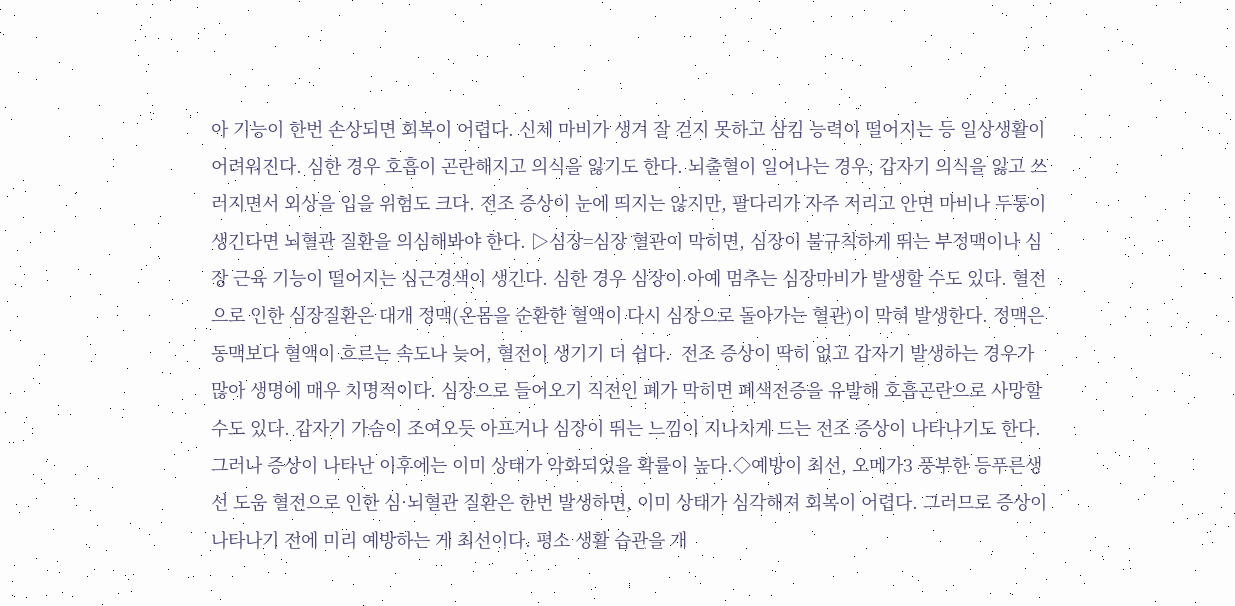아 기능이 한번 손상되면 회복이 어렵다. 신체 마비가 생겨 잘 걷지 못하고 삼킴 능력이 떨어지는 등 일상생활이 어려워진다. 심한 경우 호흡이 곤란해지고 의식을 잃기도 한다. 뇌출혈이 일어나는 경우, 갑자기 의식을 잃고 쓰러지면서 외상을 입을 위험도 크다. 전조 증상이 눈에 띄지는 않지만, 팔다리가 자주 저리고 안면 마비나 두통이 생긴다면 뇌혈관 질환을 의심해봐야 한다. ▷심장=심장 혈관이 막히면, 심장이 불규칙하게 뛰는 부정맥이나 심장 근육 기능이 떨어지는 심근경색이 생긴다. 심한 경우 심장이 아예 멈추는 심장마비가 발생할 수도 있다. 혈전으로 인한 심장질환은 대개 정맥(온몸을 순환한 혈액이 다시 심장으로 돌아가는 혈관)이 막혀 발생한다. 정맥은 동맥보다 혈액이 흐르는 속도나 늦어, 혈전이 생기기 더 쉽다.  전조 증상이 딱히 없고 갑자기 발생하는 경우가 많아 생명에 매우 치명적이다. 심장으로 들어오기 직전인 폐가 막히면 폐색전증을 유발해 호흡곤란으로 사망할 수도 있다. 갑자기 가슴이 조여오듯 아프거나 심장이 뛰는 느낌이 지나치게 드는 전조 증상이 나타나기도 한다. 그러나 증상이 나타난 이후에는 이미 상태가 악화되었을 확률이 높다.◇예방이 최선, 오메가3 풍부한 등푸른생선 도움 혈전으로 인한 심·뇌혈관 질환은 한번 발생하면, 이미 상태가 심각해져 회복이 어렵다. 그러므로 증상이 나타나기 전에 미리 예방하는 게 최선이다. 평소 생활 습관을 개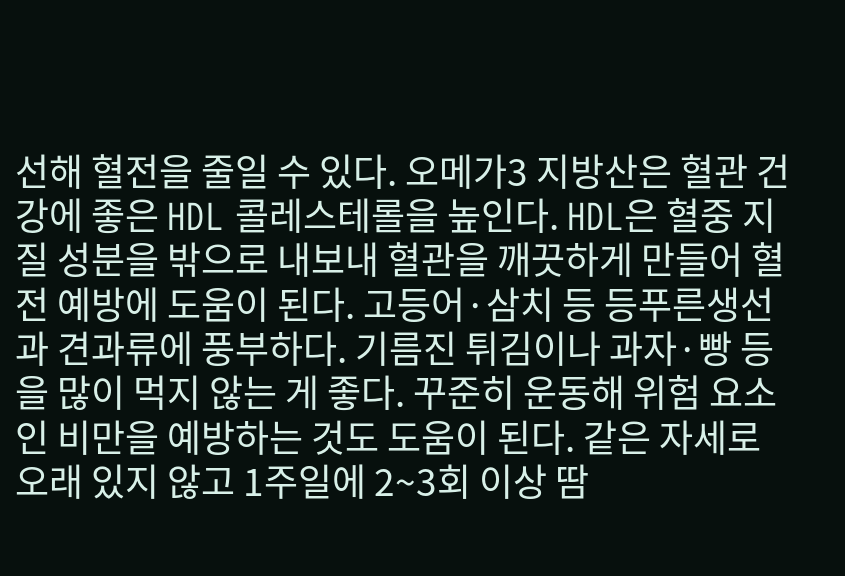선해 혈전을 줄일 수 있다. 오메가3 지방산은 혈관 건강에 좋은 HDL 콜레스테롤을 높인다. HDL은 혈중 지질 성분을 밖으로 내보내 혈관을 깨끗하게 만들어 혈전 예방에 도움이 된다. 고등어·삼치 등 등푸른생선과 견과류에 풍부하다. 기름진 튀김이나 과자·빵 등을 많이 먹지 않는 게 좋다. 꾸준히 운동해 위험 요소인 비만을 예방하는 것도 도움이 된다. 같은 자세로 오래 있지 않고 1주일에 2~3회 이상 땀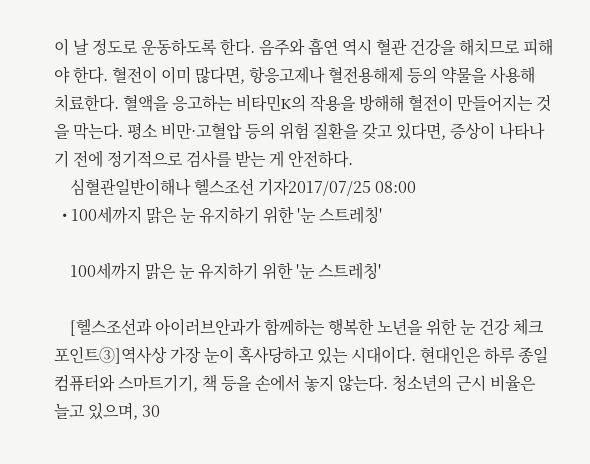이 날 정도로 운동하도록 한다. 음주와 흡연 역시 혈관 건강을 해치므로 피해야 한다. 혈전이 이미 많다면, 항응고제나 혈전용해제 등의 약물을 사용해 치료한다. 혈액을 응고하는 비타민K의 작용을 방해해 혈전이 만들어지는 것을 막는다. 평소 비만·고혈압 등의 위험 질환을 갖고 있다면, 증상이 나타나기 전에 정기적으로 검사를 받는 게 안전하다.
    심혈관일반이해나 헬스조선 기자2017/07/25 08:00
  • 100세까지 맑은 눈 유지하기 위한 '눈 스트레칭'

    100세까지 맑은 눈 유지하기 위한 '눈 스트레칭'

    [헬스조선과 아이러브안과가 함께하는 행복한 노년을 위한 눈 건강 체크 포인트③]역사상 가장 눈이 혹사당하고 있는 시대이다. 현대인은 하루 종일 컴퓨터와 스마트기기, 책 등을 손에서 놓지 않는다. 청소년의 근시 비율은 늘고 있으며, 30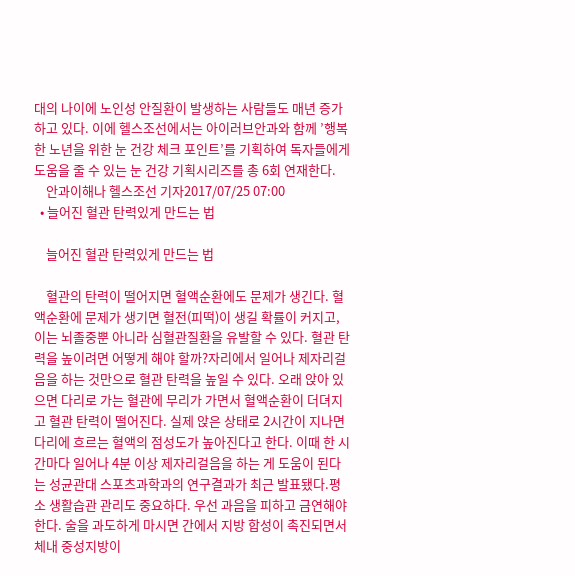대의 나이에 노인성 안질환이 발생하는 사람들도 매년 증가하고 있다. 이에 헬스조선에서는 아이러브안과와 함께 ’행복한 노년을 위한 눈 건강 체크 포인트’를 기획하여 독자들에게 도움을 줄 수 있는 눈 건강 기획시리즈를 총 6회 연재한다.
    안과이해나 헬스조선 기자2017/07/25 07:00
  • 늘어진 혈관 탄력있게 만드는 법

    늘어진 혈관 탄력있게 만드는 법

    혈관의 탄력이 떨어지면 혈액순환에도 문제가 생긴다. 혈액순환에 문제가 생기면 혈전(피떡)이 생길 확률이 커지고, 이는 뇌졸중뿐 아니라 심혈관질환을 유발할 수 있다. 혈관 탄력을 높이려면 어떻게 해야 할까?자리에서 일어나 제자리걸음을 하는 것만으로 혈관 탄력을 높일 수 있다. 오래 앉아 있으면 다리로 가는 혈관에 무리가 가면서 혈액순환이 더뎌지고 혈관 탄력이 떨어진다. 실제 앉은 상태로 2시간이 지나면 다리에 흐르는 혈액의 점성도가 높아진다고 한다. 이때 한 시간마다 일어나 4분 이상 제자리걸음을 하는 게 도움이 된다는 성균관대 스포츠과학과의 연구결과가 최근 발표됐다.평소 생활습관 관리도 중요하다. 우선 과음을 피하고 금연해야 한다. 술을 과도하게 마시면 간에서 지방 합성이 촉진되면서 체내 중성지방이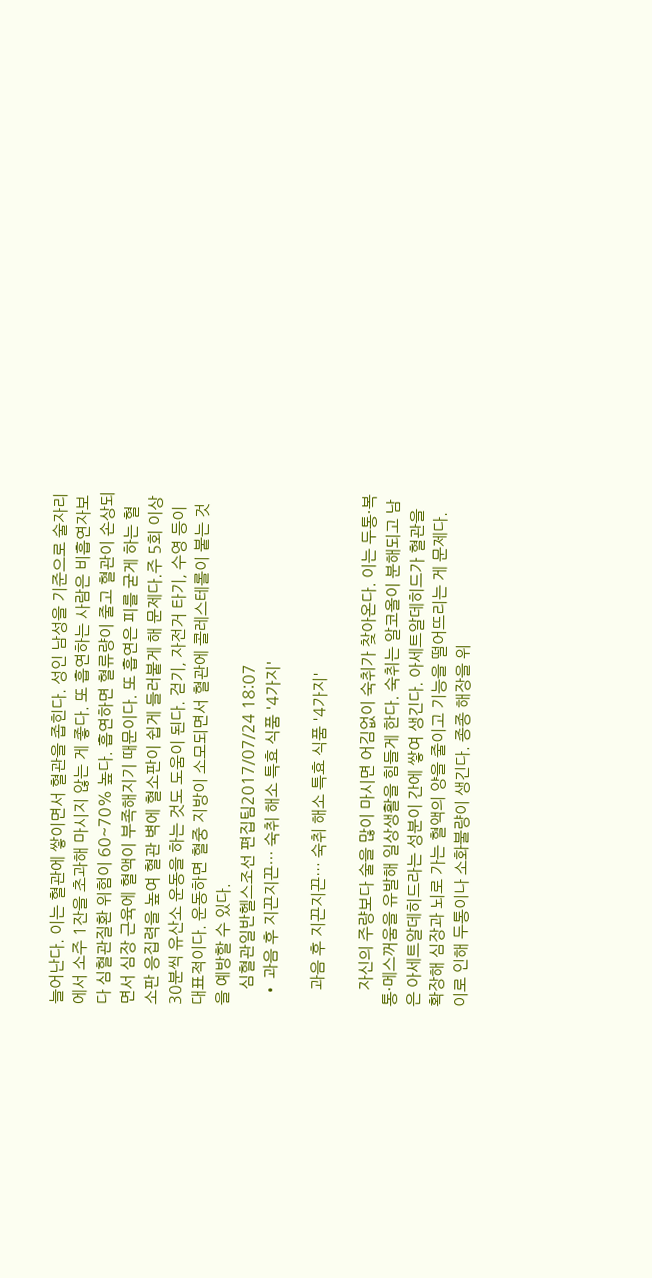늘어난다. 이는 혈관에 쌓이면서 혈관을 좁힌다. 성인 남성을 기준으로 술자리에서 소주 1잔을 초과해 마시지 않는 게 좋다. 또 흡연하는 사람은 비흡연자보다 심혈관질환 위험이 60~70% 높다. 흡연하면 혈류량이 줄고 혈관이 손상되면서 심장 근육에 혈액이 부족해지기 때문이다. 또 흡연은 피를 굳게 하는 혈소판 응집력을 높여 혈관 벽에 혈소판이 쉽게 들러붙게 해 문제다.주 5회 이상 30분씩 유산소 운동을 하는 것도 도움이 된다. 걷기, 자전거 타기, 수영 등이 대표적이다. 운동하면 혈중 지방이 소모되면서 혈관에 콜레스테롤이 붙는 것을 예방할 수 있다.
    심혈관일반헬스조선 편집팀2017/07/24 18:07
  • 과음 후 지끈지끈… 숙취 해소 특효 식품 '4가지'

    과음 후 지끈지끈… 숙취 해소 특효 식품 '4가지'

    자신의 주량보다 술을 많이 마시면 어김없이 숙취가 찾아온다. 이는 두통·복통·메스꺼움을 유발해 일상생활을 힘들게 한다. 숙취는 알코올이 분해되고 남은 아세트알데히드라는 성분이 간에 쌓여 생긴다. 아세트알데히드가 혈관을 확장해 심장과 뇌로 가는 혈액의 양을 줄이고 기능을 떨어뜨리는 게 문제다. 이로 인해 두통이나 소화불량이 생긴다. 종종 해장을 위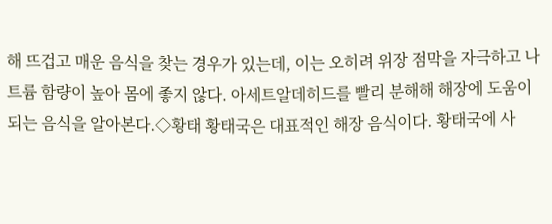해 뜨겁고 매운 음식을 찾는 경우가 있는데, 이는 오히려 위장 점막을 자극하고 나트륨 함량이 높아 몸에 좋지 않다. 아세트알데히드를 빨리 분해해 해장에 도움이 되는 음식을 알아본다.◇황태 황태국은 대표적인 해장 음식이다. 황태국에 사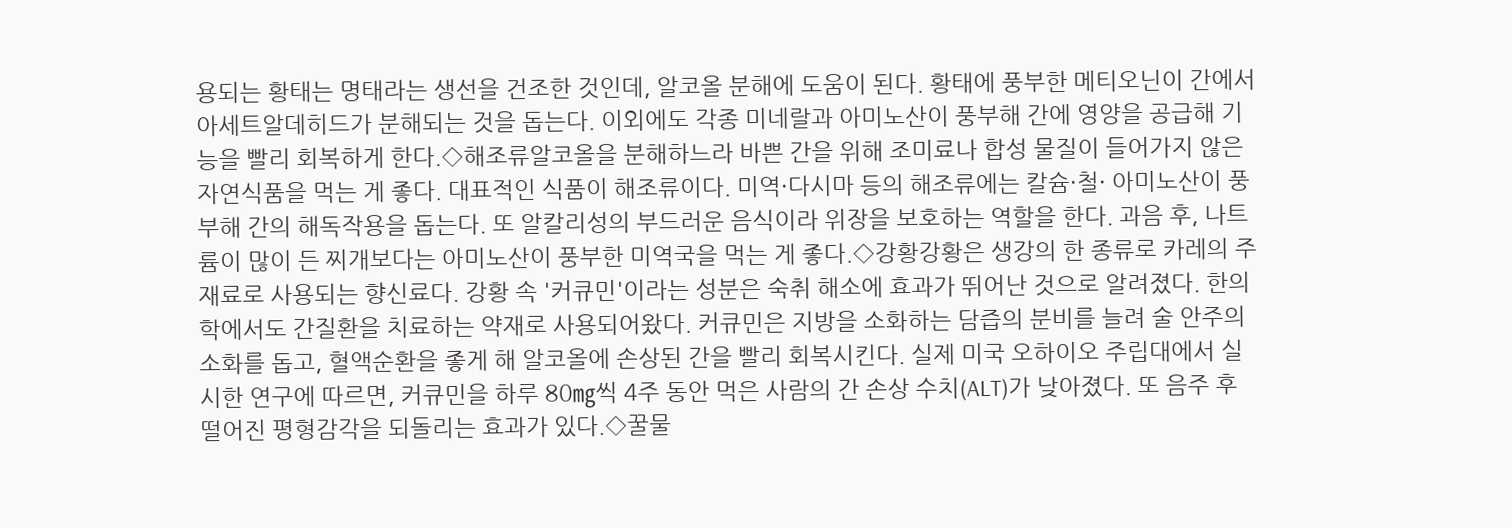용되는 황태는 명태라는 생선을 건조한 것인데, 알코올 분해에 도움이 된다. 황태에 풍부한 메티오닌이 간에서 아세트알데히드가 분해되는 것을 돕는다. 이외에도 각종 미네랄과 아미노산이 풍부해 간에 영양을 공급해 기능을 빨리 회복하게 한다.◇해조류알코올을 분해하느라 바쁜 간을 위해 조미료나 합성 물질이 들어가지 않은 자연식품을 먹는 게 좋다. 대표적인 식품이 해조류이다. 미역·다시마 등의 해조류에는 칼슘·철· 아미노산이 풍부해 간의 해독작용을 돕는다. 또 알칼리성의 부드러운 음식이라 위장을 보호하는 역할을 한다. 과음 후, 나트륨이 많이 든 찌개보다는 아미노산이 풍부한 미역국을 먹는 게 좋다.◇강황강황은 생강의 한 종류로 카레의 주재료로 사용되는 향신료다. 강황 속 '커큐민'이라는 성분은 숙취 해소에 효과가 뛰어난 것으로 알려졌다. 한의학에서도 간질환을 치료하는 약재로 사용되어왔다. 커큐민은 지방을 소화하는 담즙의 분비를 늘려 술 안주의 소화를 돕고, 혈액순환을 좋게 해 알코올에 손상된 간을 빨리 회복시킨다. 실제 미국 오하이오 주립대에서 실시한 연구에 따르면, 커큐민을 하루 80㎎씩 4주 동안 먹은 사람의 간 손상 수치(ALT)가 낮아졌다. 또 음주 후 떨어진 평형감각을 되돌리는 효과가 있다.◇꿀물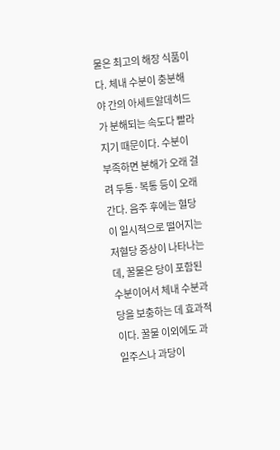물은 최고의 해장 식품이다. 체내 수분이 충분해야 간의 아세트알데히드가 분해되는 속도다 빨라지기 때문이다. 수분이 부족하면 분해가 오래 걸려 두통·복통 등이 오래 간다. 음주 후에는 혈당이 일시적으로 떨어지는 저혈당 증상이 나타나는데, 꿀물은 당이 포함된 수분이어서 체내 수분과 당을 보충하는 데 효과적이다. 꿀물 이외에도 과일주스나 과당이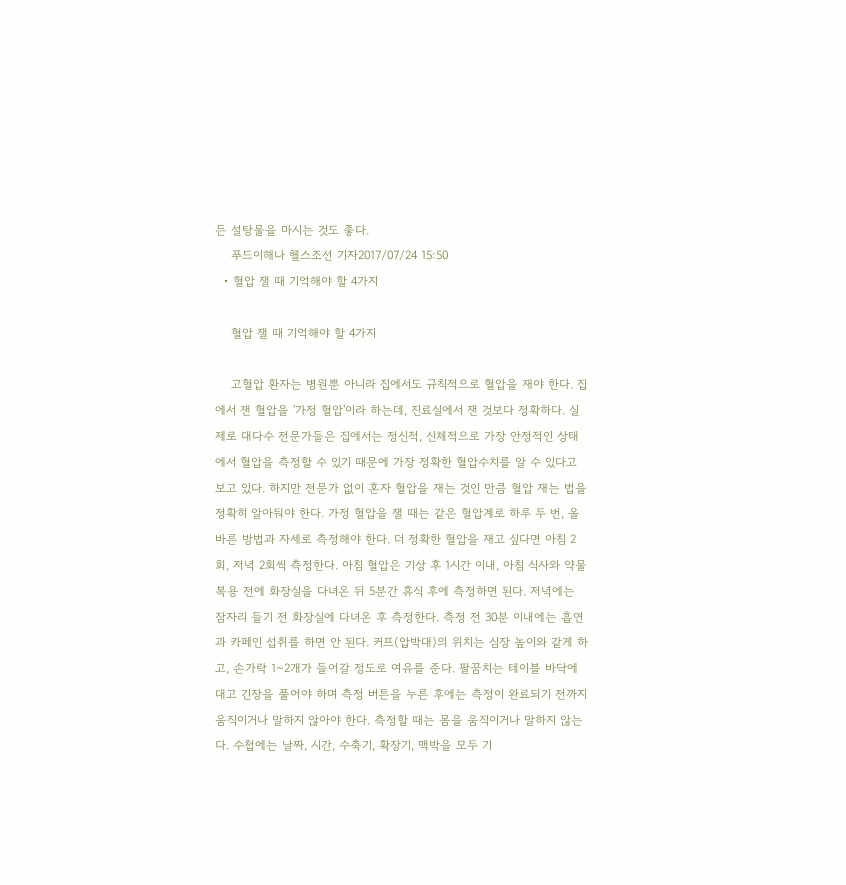든 설탕물을 마시는 것도 좋다.
    푸드이해나 헬스조선 기자2017/07/24 15:50
  • 혈압 잴 때 기억해야 할 4가지

    혈압 잴 때 기억해야 할 4가지

    고혈압 환자는 병원뿐 아니라 집에서도 규칙적으로 혈압을 재야 한다. 집에서 잰 혈압을 '가정 혈압'이라 하는데, 진료실에서 잰 것보다 정확하다. 실제로 대다수 전문가들은 집에서는 정신적, 신체적으로 가장 안정적인 상태에서 혈압을 측정할 수 있기 때문에 가장 정확한 혈압수치를 알 수 있다고 보고 있다. 하지만 전문가 없이 혼자 혈압을 재는 것인 만큼 혈압 재는 법을 정확히 알아둬야 한다. 가정 혈압을 잴 때는 같은 혈압계로 하루 두 번, 올바른 방법과 자세로 측정해야 한다. 더 정확한 혈압을 재고 싶다면 아침 2회, 저녁 2회씩 측정한다. 아침 혈압은 기상 후 1시간 이내, 아침 식사와 약물 복용 전에 화장실을 다녀온 뒤 5분간 휴식 후에 측정하면 된다. 저녁에는 잠자리 들기 전 화장실에 다녀온 후 측정한다. 측정 전 30분 이내에는 흡연과 카페인 섭취를 하면 안 된다. 커프(압박대)의 위치는 심장 높이와 같게 하고, 손가락 1~2개가 들어갈 정도로 여유를 준다. 팔꿈치는 테이블 바닥에 대고 긴장을 풀어야 하며 측정 버튼을 누른 후에는 측정이 완료되기 전까지 움직이거나 말하지 않아야 한다. 측정할 때는 몸을 움직이거나 말하지 않는다. 수첩에는 날짜, 시간, 수축기, 확장기, 맥박을 모두 기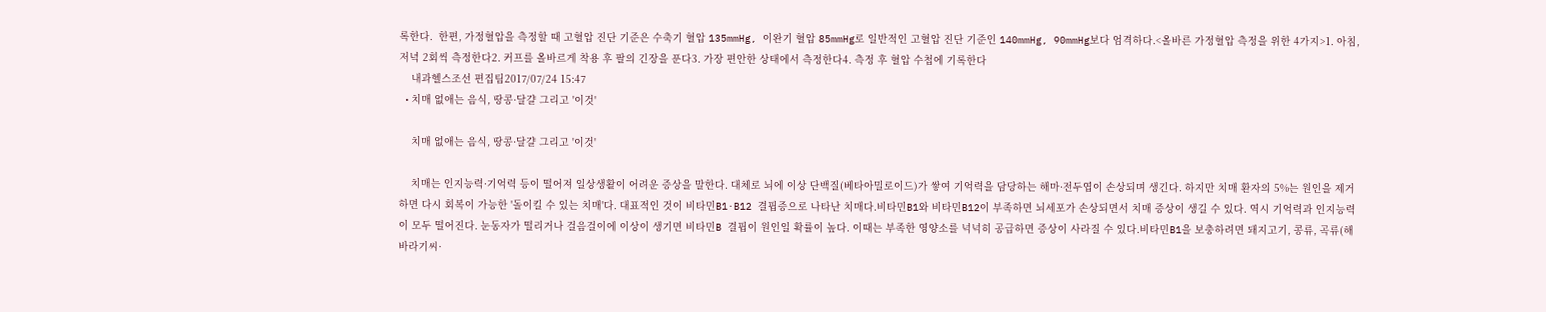록한다.  한편, 가정혈압을 측정할 때 고혈압 진단 기준은 수축기 혈압 135mmHg, 이완기 혈압 85mmHg로 일반적인 고혈압 진단 기준인 140mmHg, 90mmHg보다 엄격하다.<올바른 가정혈압 측정을 위한 4가지>1. 아침, 저녁 2회씩 측정한다2. 커프를 올바르게 착용 후 팔의 긴장을 푼다3. 가장 편안한 상태에서 측정한다4. 측정 후 혈압 수첩에 기록한다
    내과헬스조선 편집팀2017/07/24 15:47
  • 치매 없애는 음식, 땅콩·달걀 그리고 '이것'

    치매 없애는 음식, 땅콩·달걀 그리고 '이것'

    치매는 인지능력·기억력 등이 떨어져 일상생활이 어려운 증상을 말한다. 대체로 뇌에 이상 단백질(베타아밀로이드)가 쌓여 기억력을 담당하는 해마·전두엽이 손상되며 생긴다. 하지만 치매 환자의 5%는 원인을 제거하면 다시 회복이 가능한 '돌이킬 수 있는 치매'다. 대표적인 것이 비타민B1·B12 결핍증으로 나타난 치매다.비타민B1와 비타민B12이 부족하면 뇌세포가 손상되면서 치매 증상이 생길 수 있다. 역시 기억력과 인지능력이 모두 떨어진다. 눈동자가 떨리거나 걸음걸이에 이상이 생기면 비타민B 결핍이 원인일 확률이 높다. 이때는 부족한 영양소를 넉넉히 공급하면 증상이 사라질 수 있다.비타민B1을 보충하려면 돼지고기, 콩류, 곡류(해바라기씨·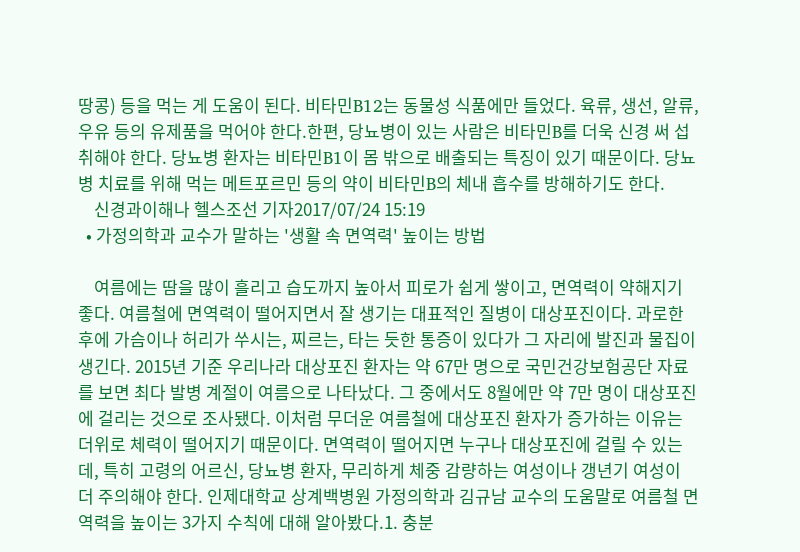땅콩) 등을 먹는 게 도움이 된다. 비타민B12는 동물성 식품에만 들었다. 육류, 생선, 알류, 우유 등의 유제품을 먹어야 한다.한편, 당뇨병이 있는 사람은 비타민B를 더욱 신경 써 섭취해야 한다. 당뇨병 환자는 비타민B1이 몸 밖으로 배출되는 특징이 있기 때문이다. 당뇨병 치료를 위해 먹는 메트포르민 등의 약이 비타민B의 체내 흡수를 방해하기도 한다.
    신경과이해나 헬스조선 기자2017/07/24 15:19
  • 가정의학과 교수가 말하는 '생활 속 면역력' 높이는 방법

    여름에는 땀을 많이 흘리고 습도까지 높아서 피로가 쉽게 쌓이고, 면역력이 약해지기 좋다. 여름철에 면역력이 떨어지면서 잘 생기는 대표적인 질병이 대상포진이다. 과로한 후에 가슴이나 허리가 쑤시는, 찌르는, 타는 듯한 통증이 있다가 그 자리에 발진과 물집이 생긴다. 2015년 기준 우리나라 대상포진 환자는 약 67만 명으로 국민건강보험공단 자료를 보면 최다 발병 계절이 여름으로 나타났다. 그 중에서도 8월에만 약 7만 명이 대상포진에 걸리는 것으로 조사됐다. 이처럼 무더운 여름철에 대상포진 환자가 증가하는 이유는 더위로 체력이 떨어지기 때문이다. 면역력이 떨어지면 누구나 대상포진에 걸릴 수 있는데, 특히 고령의 어르신, 당뇨병 환자, 무리하게 체중 감량하는 여성이나 갱년기 여성이 더 주의해야 한다. 인제대학교 상계백병원 가정의학과 김규남 교수의 도움말로 여름철 면역력을 높이는 3가지 수칙에 대해 알아봤다.1. 충분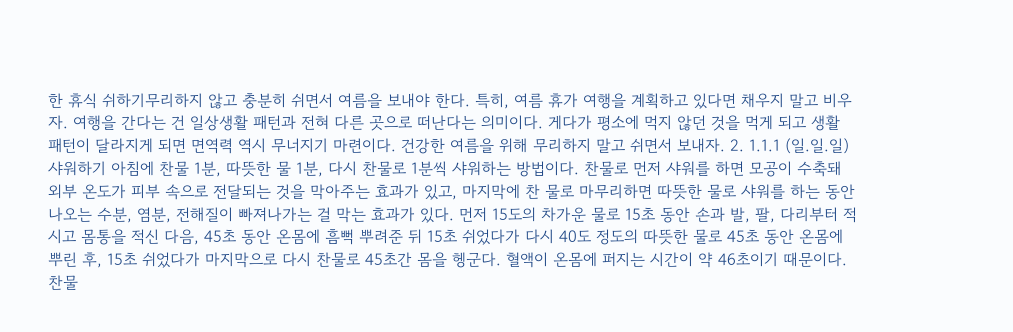한 휴식 쉬하기무리하지 않고 충분히 쉬면서 여름을 보내야 한다. 특히, 여름 휴가 여행을 계획하고 있다면 채우지 말고 비우자. 여행을 간다는 건 일상생활 패턴과 전혀 다른 곳으로 떠난다는 의미이다. 게다가 평소에 먹지 않던 것을 먹게 되고 생활 패턴이 달라지게 되면 면역력 역시 무너지기 마련이다. 건강한 여름을 위해 무리하지 말고 쉬면서 보내자. 2. 1.1.1 (일.일.일) 샤워하기 아침에 찬물 1분, 따뜻한 물 1분, 다시 찬물로 1분씩 샤워하는 방법이다. 찬물로 먼저 샤워를 하면 모공이 수축돼 외부 온도가 피부 속으로 전달되는 것을 막아주는 효과가 있고, 마지막에 찬 물로 마무리하면 따뜻한 물로 샤워를 하는 동안 나오는 수분, 염분, 전해질이 빠져나가는 걸 막는 효과가 있다. 먼저 15도의 차가운 물로 15초 동안 손과 발, 팔, 다리부터 적시고 몸통을 적신 다음, 45초 동안 온몸에 흠뻑 뿌려준 뒤 15초 쉬었다가 다시 40도 정도의 따뜻한 물로 45초 동안 온몸에 뿌린 후, 15초 쉬었다가 마지막으로 다시 찬물로 45초간 몸을 헹군다. 혈액이 온몸에 퍼지는 시간이 약 46초이기 때문이다. 찬물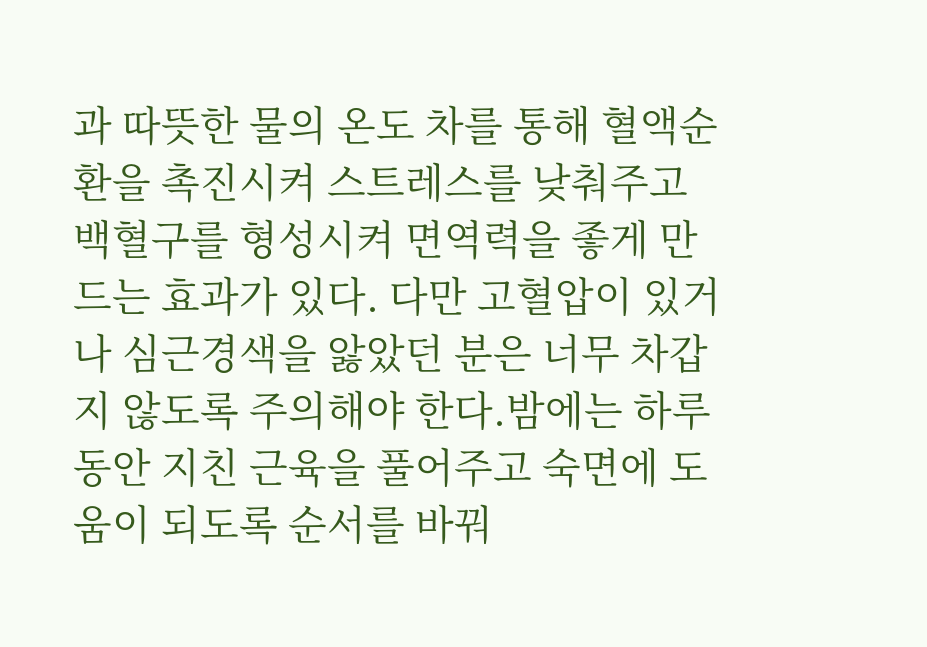과 따뜻한 물의 온도 차를 통해 혈액순환을 촉진시켜 스트레스를 낮춰주고 백혈구를 형성시켜 면역력을 좋게 만드는 효과가 있다. 다만 고혈압이 있거나 심근경색을 앓았던 분은 너무 차갑지 않도록 주의해야 한다.밤에는 하루 동안 지친 근육을 풀어주고 숙면에 도움이 되도록 순서를 바꿔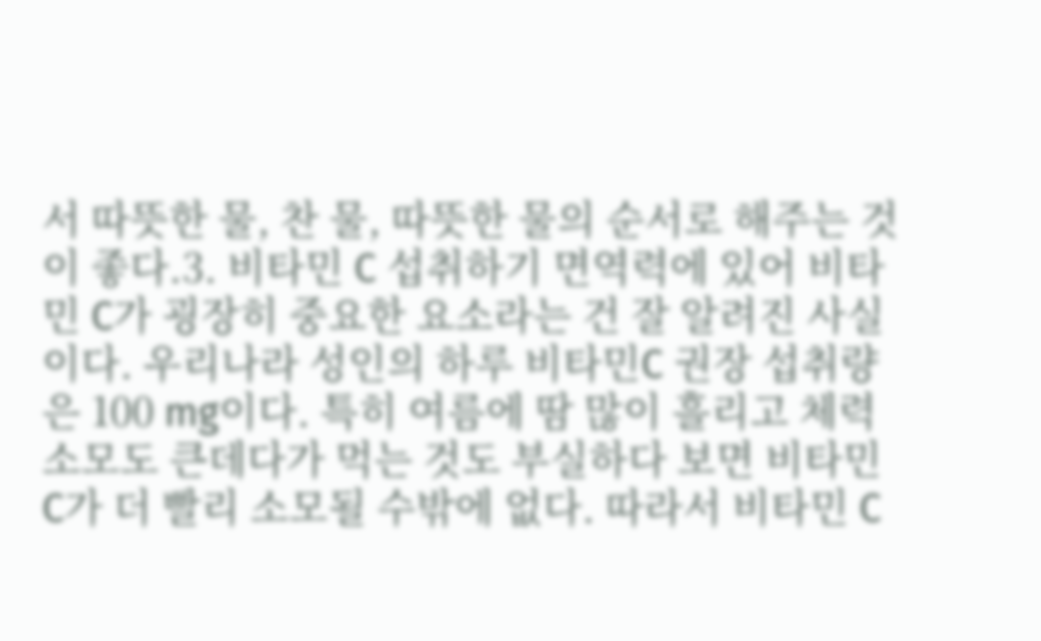서 따뜻한 물, 찬 물, 따뜻한 물의 순서로 해주는 것이 좋다.3. 비타민 C 섭취하기 면역력에 있어 비타민 C가 굉장히 중요한 요소라는 건 잘 알려진 사실이다. 우리나라 성인의 하루 비타민C 권장 섭취량은 100 mg이다. 특히 여름에 땀 많이 흘리고 체력 소모도 큰데다가 먹는 것도 부실하다 보면 비타민 C가 더 빨리 소모될 수밖에 없다. 따라서 비타민 C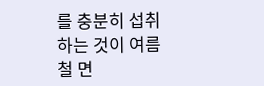를 충분히 섭취하는 것이 여름철 면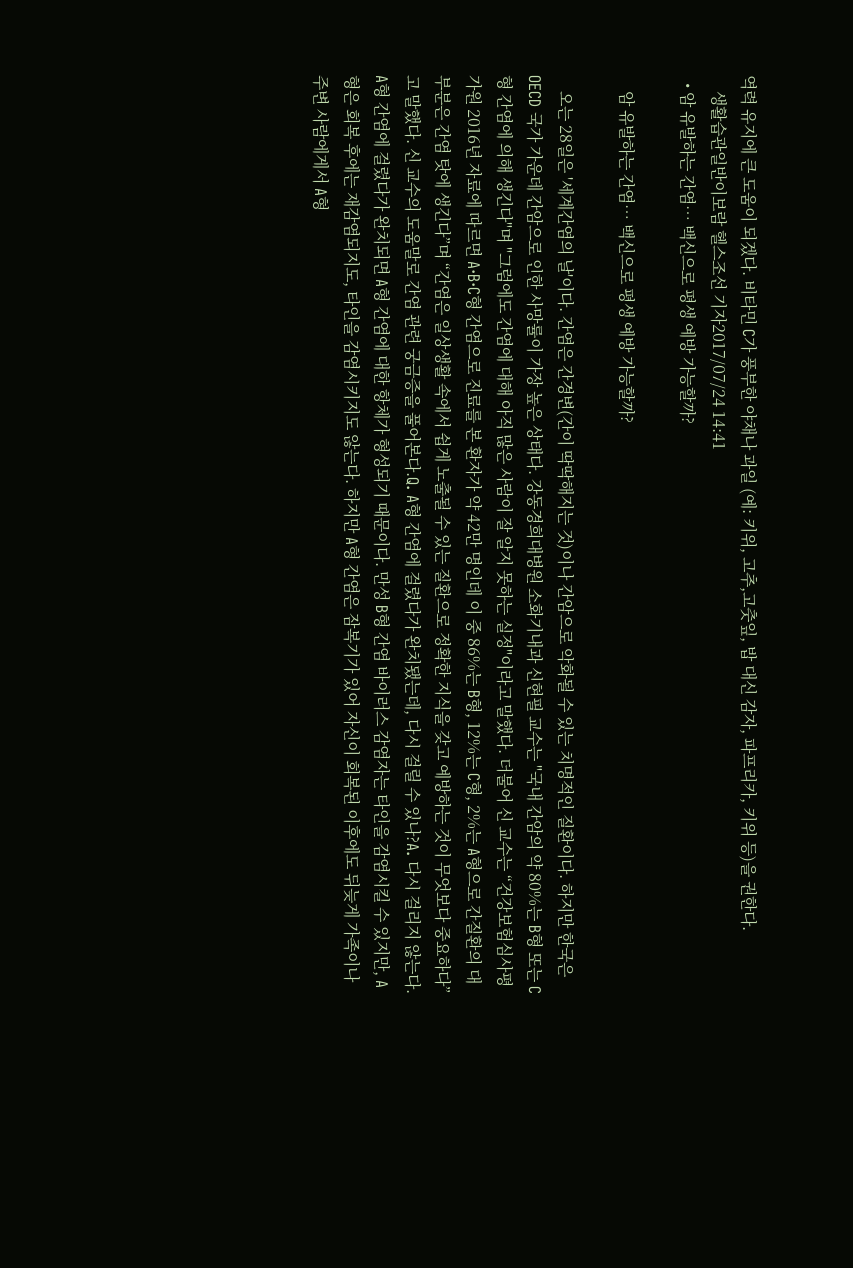역력 유지에 큰 도움이 되겠다. 비타민 C가 풍부한 야채나 과일 (예: 키위, 고추,고춧잎, 밥 대신 감자, 파프리카, 키위 등)을 권한다.
    생활습관일반이보람 헬스조선 기자2017/07/24 14:41
  • 암 유발하는 간염… 백신으로 평생 예방 가능할까?

    암 유발하는 간염… 백신으로 평생 예방 가능할까?

    오는 28일은 '세계간염의 날'이다. 간염은 간경변(간이 딱딱해지는 것)이나 간암으로 악화될 수 있는 치명적인 질환이다. 하지만 한국은 OECD 국가 가운데 간암으로 인한 사망률이 가장 높은 상태다. 강동경희대병원 소화기내과 신현필 교수는 "국내 간암의 약 80%는 B형 또는 C형 간염에 의해 생긴다"며 "그럼에도 간염에 대해 아직 많은 사람이 잘 알지 못하는 실정"이라고 말했다. 더불어 신 교수는 “건강보험심사평가원 2016년 자료에 따르면 A·B·C형 간염으로 진료를 본 환자가 약 42만 명인데 이 중 86%는 B형, 12%는 C형, 2%는 A형으로 간질환의 대부분은 간염 탓에 생긴다”며 “간염은 일상생활 속에서 쉽게 노출될 수 있는 질환으로 정확한 지식을 갖고 예방하는 것이 무엇보다 중요하다”고 말했다. 신 교수의 도움말로 간염 관련 궁금증을 풀어본다.Q. A형 간염에 걸렸다가 완치됐는데, 다시 걸릴 수 있나?A. 다시 걸리지 않는다. A형 간염에 걸렸다가 완치되면 A형 간염에 대한 항체가 형성되기 때문이다. 만성 B형 간염 바이러스 감염자는 타인을 감염시킬 수 있지만, A형은 회복 후에는 재감염되지도, 타인을 감염시키지도 않는다. 하지만 A형 간염은 잠복기가 있어 자신이 회복된 이후에도 뒤늦게 가족이나 주변 사람에게서 A형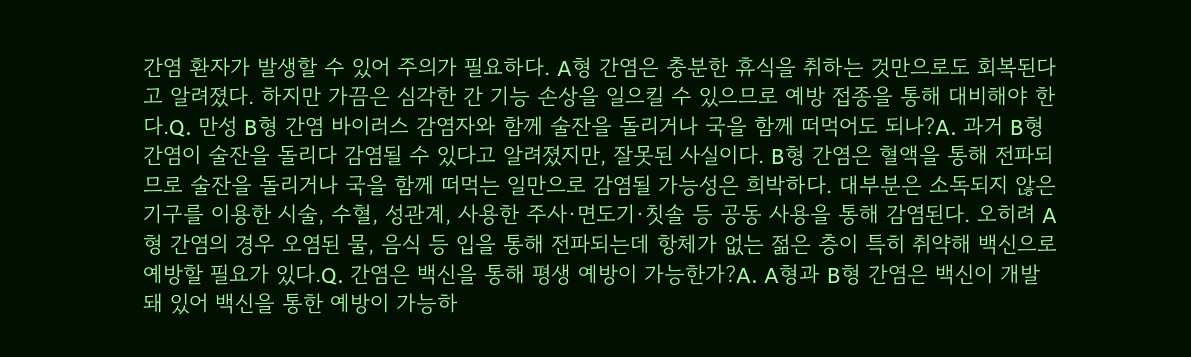간염 환자가 발생할 수 있어 주의가 필요하다. A형 간염은 충분한 휴식을 취하는 것만으로도 회복된다고 알려졌다. 하지만 가끔은 심각한 간 기능 손상을 일으킬 수 있으므로 예방 접종을 통해 대비해야 한다.Q. 만성 B형 간염 바이러스 감염자와 함께 술잔을 돌리거나 국을 함께 떠먹어도 되나?A. 과거 B형 간염이 술잔을 돌리다 감염될 수 있다고 알려졌지만, 잘못된 사실이다. B형 간염은 혈액을 통해 전파되므로 술잔을 돌리거나 국을 함께 떠먹는 일만으로 감염될 가능성은 희박하다. 대부분은 소독되지 않은 기구를 이용한 시술, 수혈, 성관계, 사용한 주사·면도기·칫솔 등 공동 사용을 통해 감염된다. 오히려 A형 간염의 경우 오염된 물, 음식 등 입을 통해 전파되는데 항체가 없는 젊은 층이 특히 취약해 백신으로 예방할 필요가 있다.Q. 간염은 백신을 통해 평생 예방이 가능한가?A. A형과 B형 간염은 백신이 개발돼 있어 백신을 통한 예방이 가능하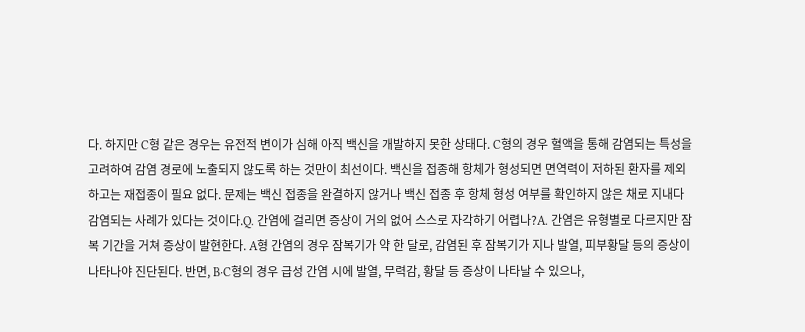다. 하지만 C형 같은 경우는 유전적 변이가 심해 아직 백신을 개발하지 못한 상태다. C형의 경우 혈액을 통해 감염되는 특성을 고려하여 감염 경로에 노출되지 않도록 하는 것만이 최선이다. 백신을 접종해 항체가 형성되면 면역력이 저하된 환자를 제외하고는 재접종이 필요 없다. 문제는 백신 접종을 완결하지 않거나 백신 접종 후 항체 형성 여부를 확인하지 않은 채로 지내다 감염되는 사례가 있다는 것이다.Q. 간염에 걸리면 증상이 거의 없어 스스로 자각하기 어렵나?A. 간염은 유형별로 다르지만 잠복 기간을 거쳐 증상이 발현한다. A형 간염의 경우 잠복기가 약 한 달로, 감염된 후 잠복기가 지나 발열, 피부황달 등의 증상이 나타나야 진단된다. 반면, B·C형의 경우 급성 간염 시에 발열, 무력감, 황달 등 증상이 나타날 수 있으나,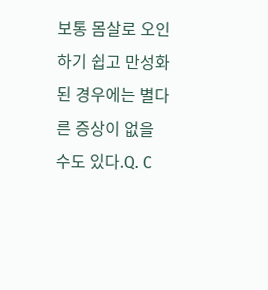보통 몸살로 오인하기 쉽고 만성화된 경우에는 별다른 증상이 없을 수도 있다.Q. C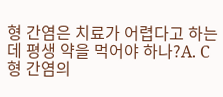형 간염은 치료가 어렵다고 하는데 평생 약을 먹어야 하나?A. C형 간염의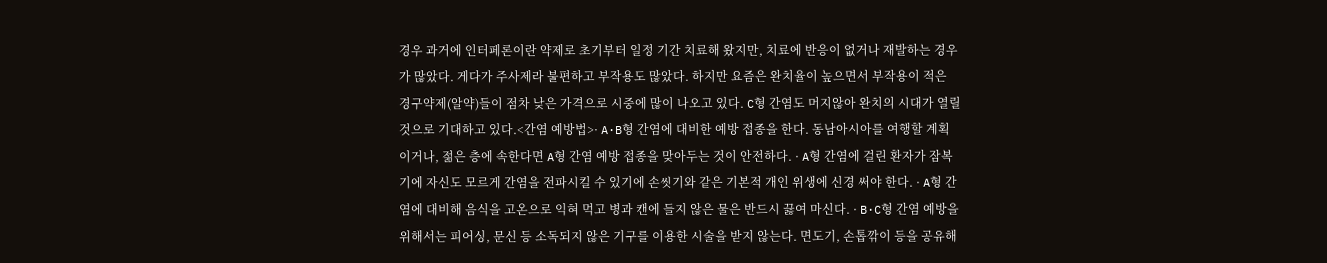경우 과거에 인터페론이란 약제로 초기부터 일정 기간 치료해 왔지만, 치료에 반응이 없거나 재발하는 경우가 많았다. 게다가 주사제라 불편하고 부작용도 많았다. 하지만 요즘은 완치율이 높으면서 부작용이 적은 경구약제(알약)들이 점차 낮은 가격으로 시중에 많이 나오고 있다. C형 간염도 머지않아 완치의 시대가 열릴 것으로 기대하고 있다.<간염 예방법>· A·B형 간염에 대비한 예방 접종을 한다. 동남아시아를 여행할 계획이거나, 젊은 층에 속한다면 A형 간염 예방 접종을 맞아두는 것이 안전하다. · A형 간염에 걸린 환자가 잠복기에 자신도 모르게 간염을 전파시킬 수 있기에 손씻기와 같은 기본적 개인 위생에 신경 써야 한다. · A형 간염에 대비해 음식을 고온으로 익혀 먹고 병과 캔에 들지 않은 물은 반드시 끓여 마신다. · B·C형 간염 예방을 위해서는 피어싱, 문신 등 소독되지 않은 기구를 이용한 시술을 받지 않는다. 면도기, 손톱깎이 등을 공유해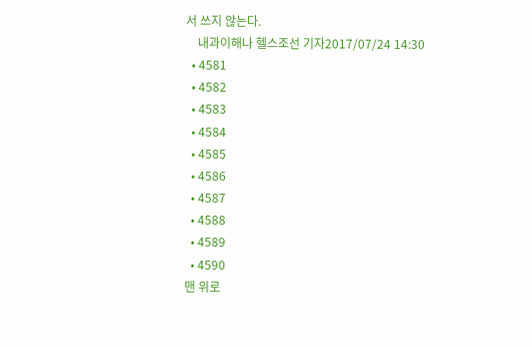서 쓰지 않는다.
    내과이해나 헬스조선 기자2017/07/24 14:30
  • 4581
  • 4582
  • 4583
  • 4584
  • 4585
  • 4586
  • 4587
  • 4588
  • 4589
  • 4590
맨 위로